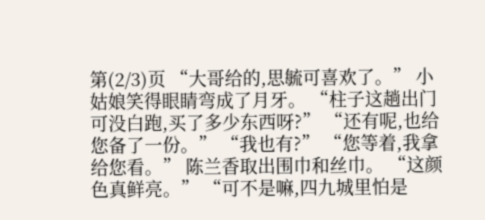第(2/3)页 “大哥给的,思毓可喜欢了。” 小姑娘笑得眼睛弯成了月牙。 “柱子这趟出门可没白跑,买了多少东西呀?” “还有呢,也给您备了一份。” “我也有?” “您等着,我拿给您看。” 陈兰香取出围巾和丝巾。 “这颜色真鲜亮。” “可不是嘛,四九城里怕是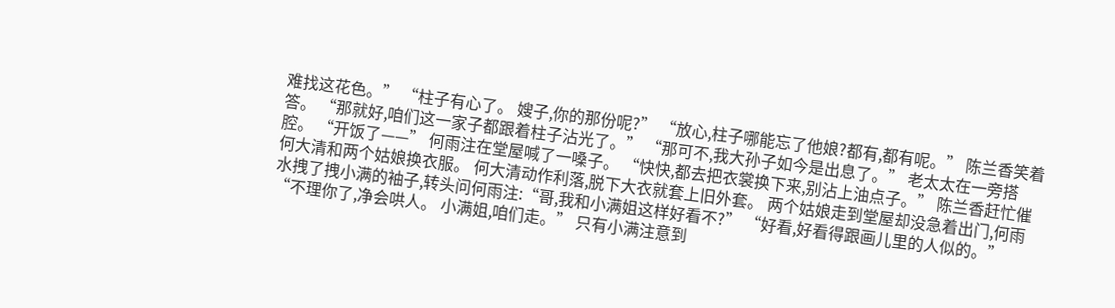难找这花色。” “柱子有心了。 嫂子,你的那份呢?” “放心,柱子哪能忘了他娘?都有,都有呢。” 陈兰香笑着答。 “那就好,咱们这一家子都跟着柱子沾光了。” “那可不,我大孙子如今是出息了。” 老太太在一旁搭腔。 “开饭了——” 何雨注在堂屋喊了一嗓子。 “快快,都去把衣裳换下来,别沾上油点子。” 陈兰香赶忙催何大清和两个姑娘换衣服。 何大清动作利落,脱下大衣就套上旧外套。 两个姑娘走到堂屋却没急着出门,何雨水拽了拽小满的袖子,转头问何雨注:“哥,我和小满姐这样好看不?” “好看,好看得跟画儿里的人似的。” “不理你了,净会哄人。 小满姐,咱们走。” 只有小满注意到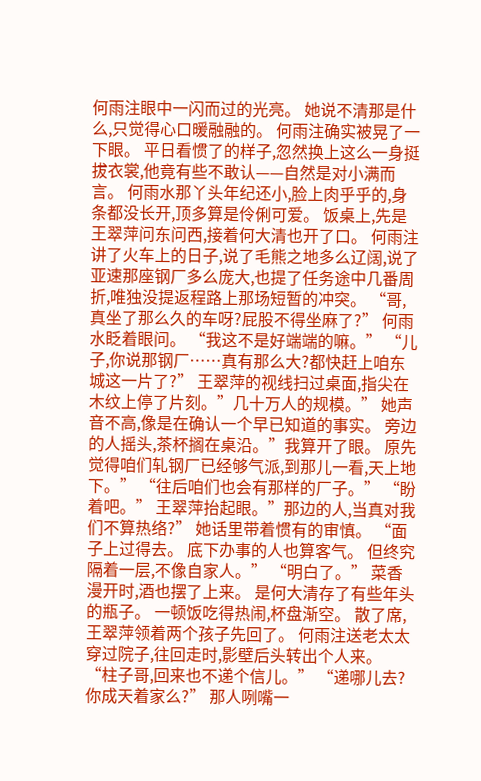何雨注眼中一闪而过的光亮。 她说不清那是什么,只觉得心口暖融融的。 何雨注确实被晃了一下眼。 平日看惯了的样子,忽然换上这么一身挺拔衣裳,他竟有些不敢认——自然是对小满而言。 何雨水那丫头年纪还小,脸上肉乎乎的,身条都没长开,顶多算是伶俐可爱。 饭桌上,先是王翠萍问东问西,接着何大清也开了口。 何雨注讲了火车上的日子,说了毛熊之地多么辽阔,说了亚速那座钢厂多么庞大,也提了任务途中几番周折,唯独没提返程路上那场短暂的冲突。 “哥,真坐了那么久的车呀?屁股不得坐麻了?” 何雨水眨着眼问。 “我这不是好端端的嘛。” “儿子,你说那钢厂……真有那么大?都快赶上咱东城这一片了?” 王翠萍的视线扫过桌面,指尖在木纹上停了片刻。”几十万人的规模。” 她声音不高,像是在确认一个早已知道的事实。 旁边的人摇头,茶杯搁在桌沿。”我算开了眼。 原先觉得咱们轧钢厂已经够气派,到那儿一看,天上地下。” “往后咱们也会有那样的厂子。” “盼着吧。” 王翠萍抬起眼。”那边的人,当真对我们不算热络?” 她话里带着惯有的审慎。 “面子上过得去。 底下办事的人也算客气。 但终究隔着一层,不像自家人。” “明白了。” 菜香漫开时,酒也摆了上来。 是何大清存了有些年头的瓶子。 一顿饭吃得热闹,杯盘渐空。 散了席,王翠萍领着两个孩子先回了。 何雨注送老太太穿过院子,往回走时,影壁后头转出个人来。 “柱子哥,回来也不递个信儿。” “递哪儿去?你成天着家么?” 那人咧嘴一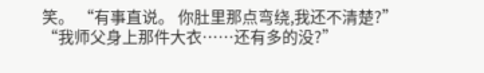笑。 “有事直说。 你肚里那点弯绕,我还不清楚?” “我师父身上那件大衣……还有多的没?”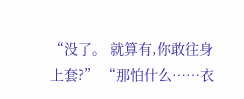“没了。 就算有,你敢往身上套?” “那怕什么……衣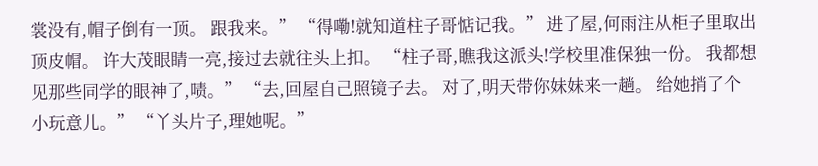裳没有,帽子倒有一顶。 跟我来。” “得嘞!就知道柱子哥惦记我。” 进了屋,何雨注从柜子里取出顶皮帽。 许大茂眼睛一亮,接过去就往头上扣。 “柱子哥,瞧我这派头!学校里准保独一份。 我都想见那些同学的眼神了,啧。” “去,回屋自己照镜子去。 对了,明天带你妹妹来一趟。 给她捎了个小玩意儿。” “丫头片子,理她呢。”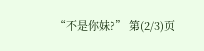“不是你妹?” 第(2/3)页